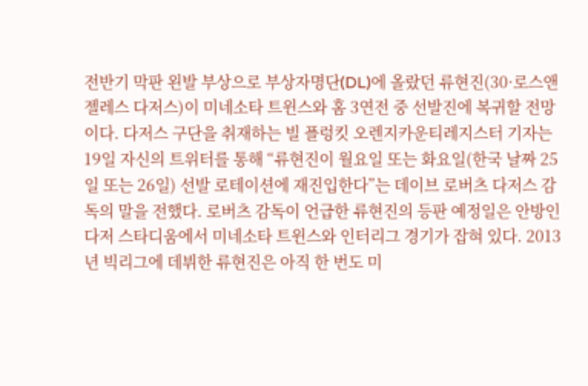전반기 막판 왼발 부상으로 부상자명단(DL)에 올랐던 류현진(30·로스앤젤레스 다저스)이 미네소타 트윈스와 홈 3연전 중 선발진에 복귀할 전망이다. 다저스 구단을 취재하는 빌 플렁킷 오렌지카운티레지스터 기자는 19일 자신의 트위터를 통해 “류현진이 월요일 또는 화요일(한국 날짜 25일 또는 26일) 선발 로테이션에 재진입한다”는 데이브 로버츠 다저스 감독의 말을 전했다. 로버츠 감독이 언급한 류현진의 등판 예정일은 안방인 다저 스타디움에서 미네소타 트윈스와 인터리그 경기가 잡혀 있다. 2013년 빅리그에 데뷔한 류현진은 아직 한 번도 미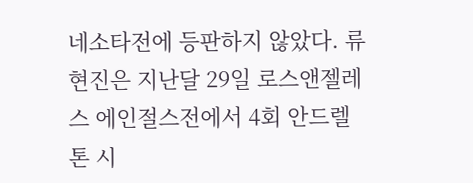네소타전에 등판하지 않았다. 류현진은 지난달 29일 로스앤젤레스 에인절스전에서 4회 안드렐톤 시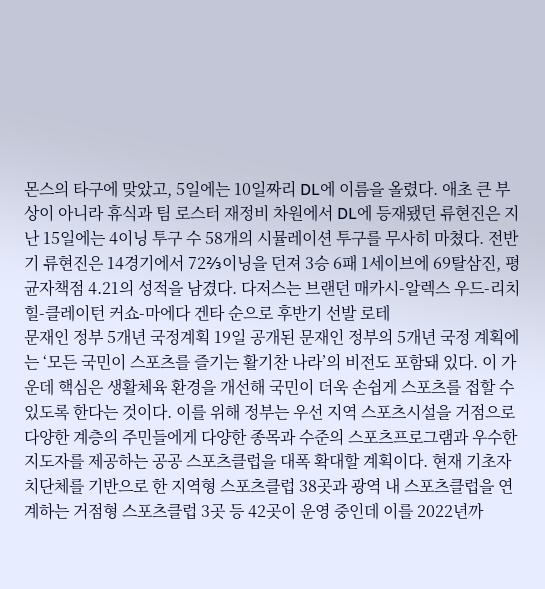몬스의 타구에 맞았고, 5일에는 10일짜리 DL에 이름을 올렸다. 애초 큰 부상이 아니라 휴식과 팀 로스터 재정비 차원에서 DL에 등재됐던 류현진은 지난 15일에는 4이닝 투구 수 58개의 시뮬레이션 투구를 무사히 마쳤다. 전반기 류현진은 14경기에서 72⅔이닝을 던져 3승 6패 1세이브에 69탈삼진, 평균자책점 4.21의 성적을 남겼다. 다저스는 브랜던 매카시-알렉스 우드-리치 힐-클레이턴 커쇼-마에다 겐타 순으로 후반기 선발 로테
문재인 정부 5개년 국정계획 19일 공개된 문재인 정부의 5개년 국정 계획에는 ‘모든 국민이 스포츠를 즐기는 활기찬 나라’의 비전도 포함돼 있다. 이 가운데 핵심은 생활체육 환경을 개선해 국민이 더욱 손쉽게 스포츠를 접할 수 있도록 한다는 것이다. 이를 위해 정부는 우선 지역 스포츠시설을 거점으로 다양한 계층의 주민들에게 다양한 종목과 수준의 스포츠프로그램과 우수한 지도자를 제공하는 공공 스포츠클럽을 대폭 확대할 계획이다. 현재 기초자치단체를 기반으로 한 지역형 스포츠클럽 38곳과 광역 내 스포츠클럽을 연계하는 거점형 스포츠클럽 3곳 등 42곳이 운영 중인데 이를 2022년까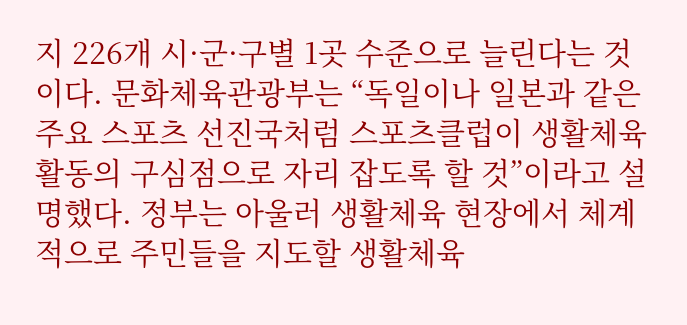지 226개 시·군·구별 1곳 수준으로 늘린다는 것이다. 문화체육관광부는 “독일이나 일본과 같은 주요 스포츠 선진국처럼 스포츠클럽이 생활체육 활동의 구심점으로 자리 잡도록 할 것”이라고 설명했다. 정부는 아울러 생활체육 현장에서 체계적으로 주민들을 지도할 생활체육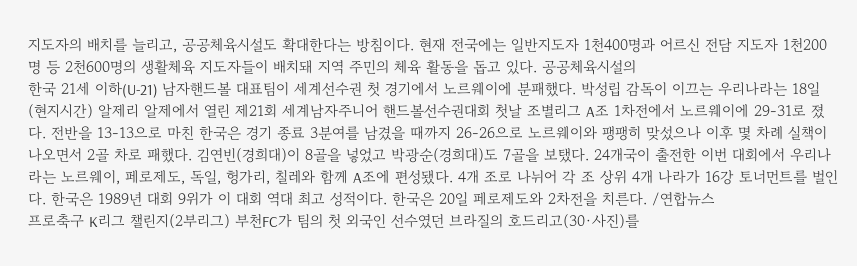지도자의 배치를 늘리고, 공공체육시설도 확대한다는 방침이다. 현재 전국에는 일반지도자 1천400명과 어르신 전담 지도자 1천200명 등 2천600명의 생활체육 지도자들이 배치돼 지역 주민의 체육 활동을 돕고 있다. 공공체육시설의
한국 21세 이하(U-21) 남자핸드볼 대표팀이 세계선수권 첫 경기에서 노르웨이에 분패했다. 박성립 감독이 이끄는 우리나라는 18일(현지시간) 알제리 알제에서 열린 제21회 세계남자주니어 핸드볼선수권대회 첫날 조별리그 A조 1차전에서 노르웨이에 29-31로 졌다. 전반을 13-13으로 마친 한국은 경기 종료 3분여를 남겼을 때까지 26-26으로 노르웨이와 팽팽히 맞섰으나 이후 몇 차례 실책이 나오면서 2골 차로 패했다. 김연빈(경희대)이 8골을 넣었고 박광순(경희대)도 7골을 보탰다. 24개국이 출전한 이번 대회에서 우리나라는 노르웨이, 페로제도, 독일, 헝가리, 칠레와 함께 A조에 편성됐다. 4개 조로 나뉘어 각 조 상위 4개 나라가 16강 토너먼트를 벌인다. 한국은 1989년 대회 9위가 이 대회 역대 최고 성적이다. 한국은 20일 페로제도와 2차전을 치른다. /연합뉴스
프로축구 K리그 챌린지(2부리그) 부천FC가 팀의 첫 외국인 선수였던 브라질의 호드리고(30·사진)를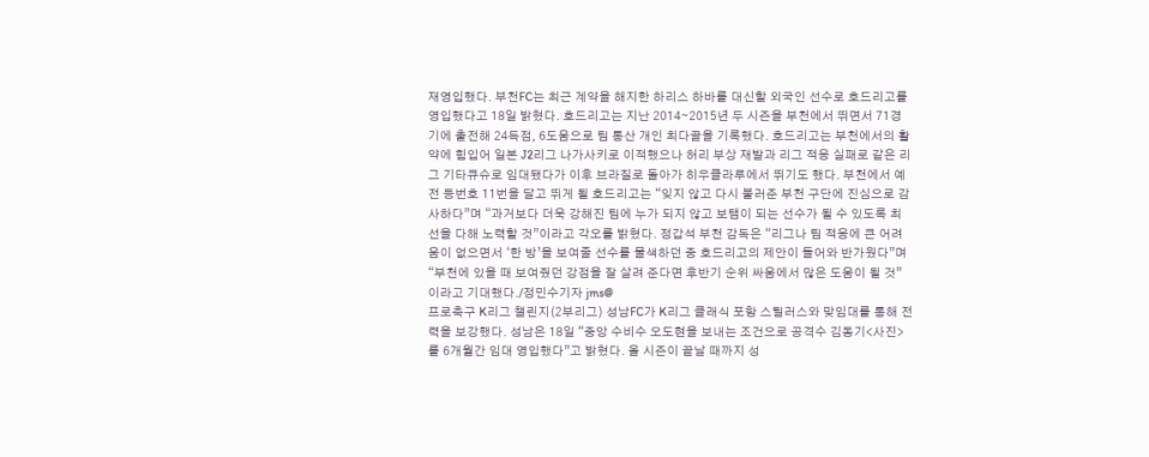재영입했다. 부천FC는 최근 계약을 해지한 하리스 하바를 대신할 외국인 선수로 호드리고를 영입했다고 18일 밝혔다. 호드리고는 지난 2014∼2015년 두 시즌을 부천에서 뛰면서 71경기에 출전해 24득점, 6도움으로 팀 통산 개인 최다골을 기록했다. 호드리고는 부천에서의 활약에 힘입어 일본 J2리그 나가사키로 이적했으나 허리 부상 재발과 리그 적응 실패로 같은 리그 기타큐슈로 임대됐다가 이후 브라질로 돌아가 히우클라루에서 뛰기도 했다. 부천에서 예전 등번호 11번을 달고 뛰게 될 호드리고는 “잊지 않고 다시 불러준 부천 구단에 진심으로 감사하다”며 “과거보다 더욱 강해진 팀에 누가 되지 않고 보탬이 되는 선수가 될 수 있도록 최선을 다해 노력할 것”이라고 각오를 밝혔다. 정갑석 부천 감독은 “리그나 팀 적응에 큰 어려움이 없으면서 ‘한 방’을 보여줄 선수를 물색하던 중 호드리고의 제안이 들어와 반가웠다”며 “부천에 있을 때 보여줬던 강점을 잘 살려 준다면 후반기 순위 싸움에서 많은 도움이 될 것”이라고 기대했다./정민수기자 jms@
프로축구 K리그 챌린지(2부리그) 성남FC가 K리그 클래식 포항 스틸러스와 맞임대를 통해 전력을 보강했다. 성남은 18일 “중앙 수비수 오도현을 보내는 조건으로 공격수 김동기<사진>를 6개월간 임대 영입했다”고 밝혔다. 올 시즌이 끝날 때까지 성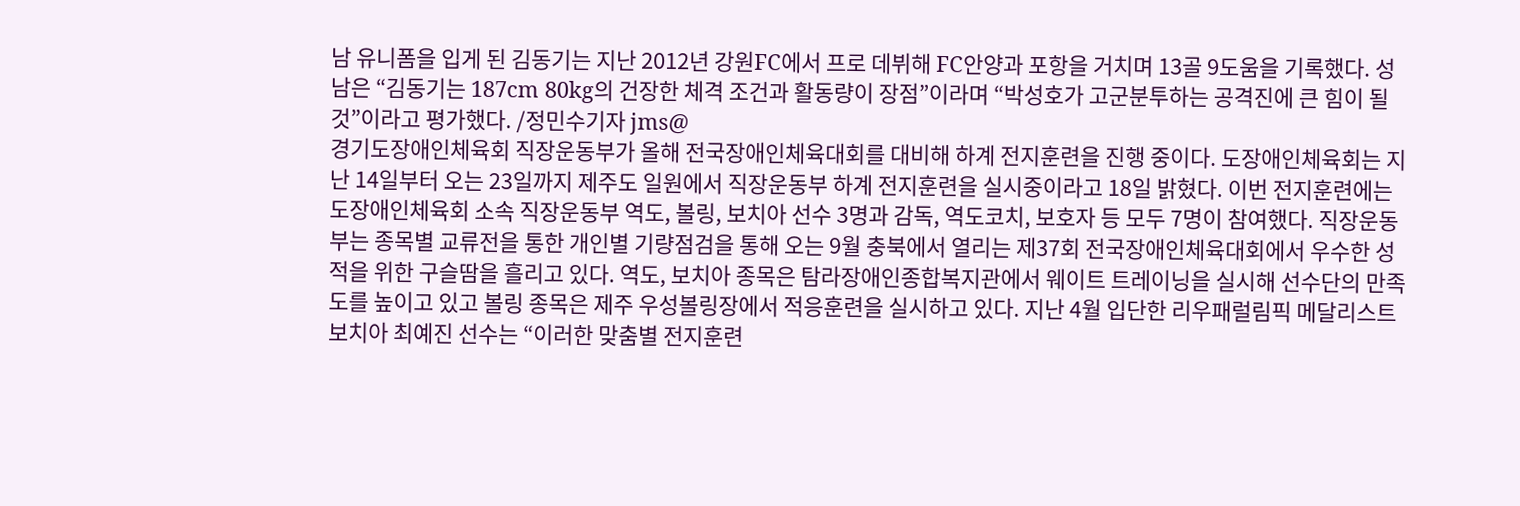남 유니폼을 입게 된 김동기는 지난 2012년 강원FC에서 프로 데뷔해 FC안양과 포항을 거치며 13골 9도움을 기록했다. 성남은 “김동기는 187cm 80kg의 건장한 체격 조건과 활동량이 장점”이라며 “박성호가 고군분투하는 공격진에 큰 힘이 될 것”이라고 평가했다. /정민수기자 jms@
경기도장애인체육회 직장운동부가 올해 전국장애인체육대회를 대비해 하계 전지훈련을 진행 중이다. 도장애인체육회는 지난 14일부터 오는 23일까지 제주도 일원에서 직장운동부 하계 전지훈련을 실시중이라고 18일 밝혔다. 이번 전지훈련에는 도장애인체육회 소속 직장운동부 역도, 볼링, 보치아 선수 3명과 감독, 역도코치, 보호자 등 모두 7명이 참여했다. 직장운동부는 종목별 교류전을 통한 개인별 기량점검을 통해 오는 9월 충북에서 열리는 제37회 전국장애인체육대회에서 우수한 성적을 위한 구슬땀을 흘리고 있다. 역도, 보치아 종목은 탐라장애인종합복지관에서 웨이트 트레이닝을 실시해 선수단의 만족도를 높이고 있고 볼링 종목은 제주 우성볼링장에서 적응훈련을 실시하고 있다. 지난 4월 입단한 리우패럴림픽 메달리스트 보치아 최예진 선수는 “이러한 맞춤별 전지훈련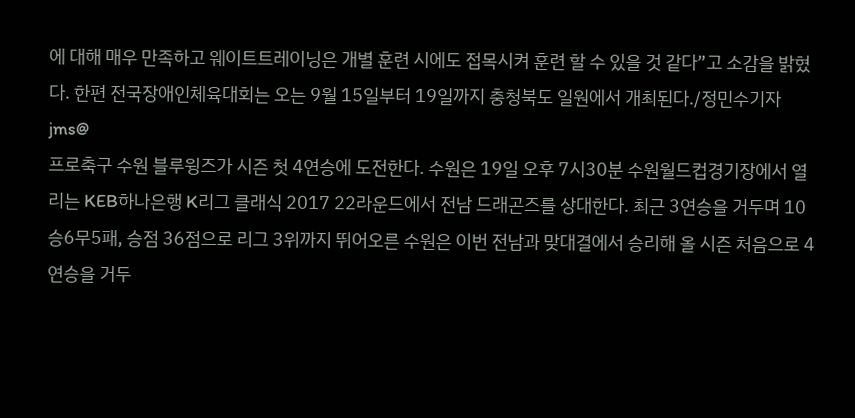에 대해 매우 만족하고 웨이트트레이닝은 개별 훈련 시에도 접목시켜 훈련 할 수 있을 것 같다”고 소감을 밝혔다. 한편 전국장애인체육대회는 오는 9월 15일부터 19일까지 충청북도 일원에서 개최된다./정민수기자 jms@
프로축구 수원 블루윙즈가 시즌 첫 4연승에 도전한다. 수원은 19일 오후 7시30분 수원월드컵경기장에서 열리는 KEB하나은행 K리그 클래식 2017 22라운드에서 전남 드래곤즈를 상대한다. 최근 3연승을 거두며 10승6무5패, 승점 36점으로 리그 3위까지 뛰어오른 수원은 이번 전남과 맞대결에서 승리해 올 시즌 처음으로 4연승을 거두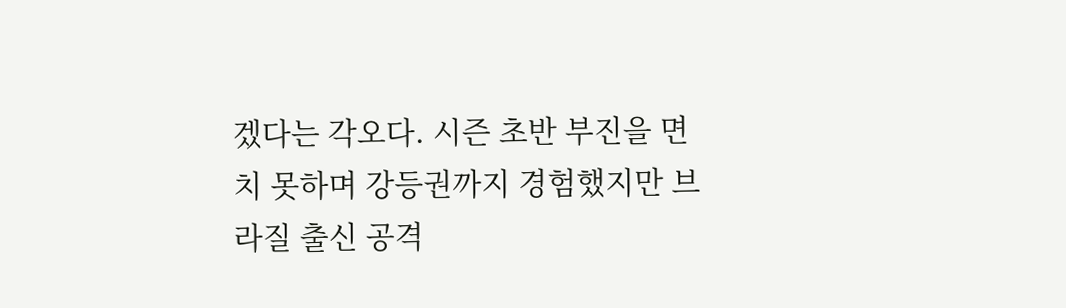겠다는 각오다. 시즌 초반 부진을 면치 못하며 강등권까지 경험했지만 브라질 출신 공격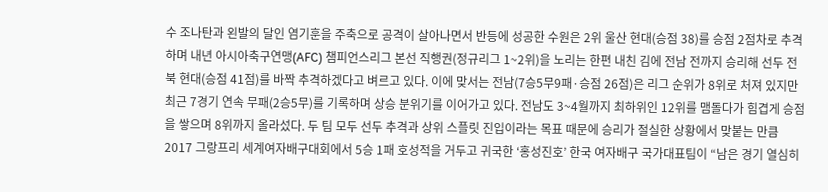수 조나탄과 왼발의 달인 염기훈을 주축으로 공격이 살아나면서 반등에 성공한 수원은 2위 울산 현대(승점 38)를 승점 2점차로 추격하며 내년 아시아축구연맹(AFC) 챔피언스리그 본선 직행권(정규리그 1~2위)을 노리는 한편 내친 김에 전남 전까지 승리해 선두 전북 현대(승점 41점)를 바짝 추격하겠다고 벼르고 있다. 이에 맞서는 전남(7승5무9패·승점 26점)은 리그 순위가 8위로 처져 있지만 최근 7경기 연속 무패(2승5무)를 기록하며 상승 분위기를 이어가고 있다. 전남도 3~4월까지 최하위인 12위를 맴돌다가 힘겹게 승점을 쌓으며 8위까지 올라섰다. 두 팀 모두 선두 추격과 상위 스플릿 진입이라는 목표 때문에 승리가 절실한 상황에서 맞붙는 만큼
2017 그랑프리 세계여자배구대회에서 5승 1패 호성적을 거두고 귀국한 ‘홍성진호’ 한국 여자배구 국가대표팀이 “남은 경기 열심히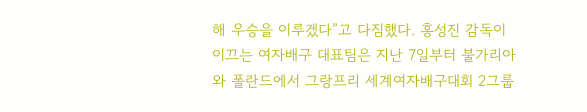해 우승을 이루겠다”고 다짐했다. 홍성진 감독이 이끄는 여자배구 대표팀은 지난 7일부터 불가리아와 폴란드에서 그랑프리 세계여자배구대회 2그룹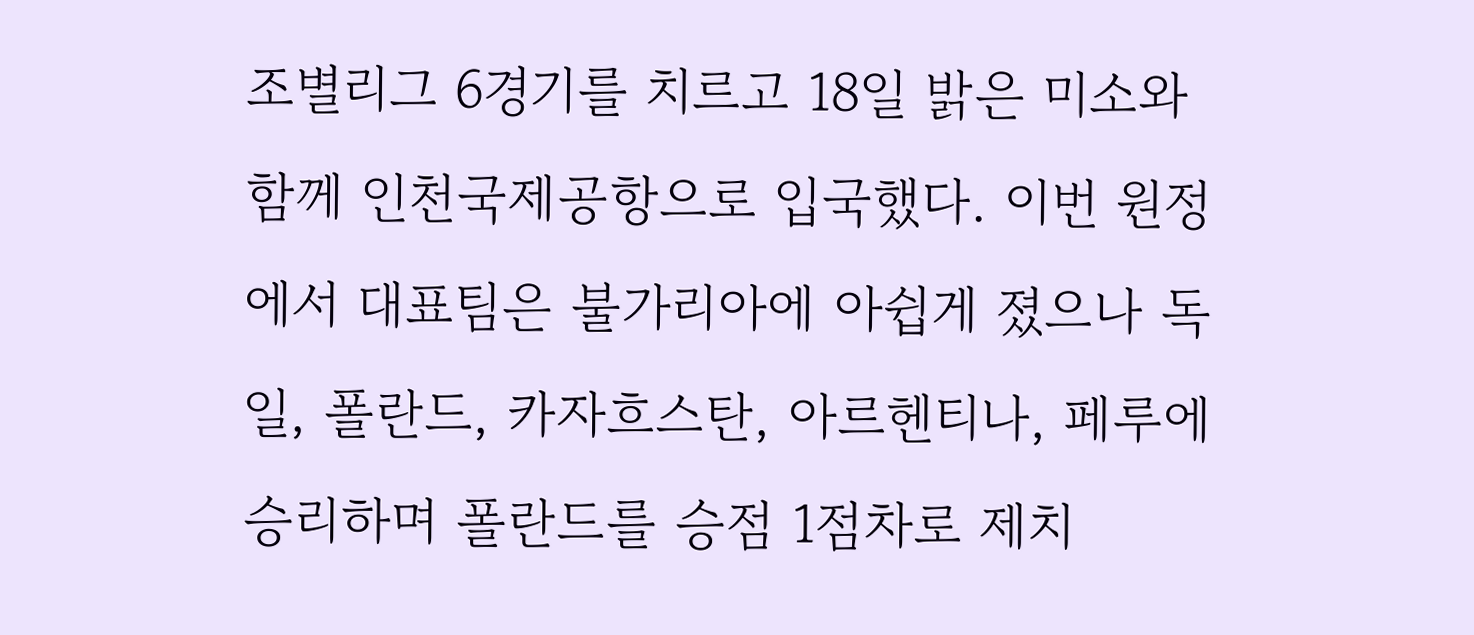조별리그 6경기를 치르고 18일 밝은 미소와 함께 인천국제공항으로 입국했다. 이번 원정에서 대표팀은 불가리아에 아쉽게 졌으나 독일, 폴란드, 카자흐스탄, 아르헨티나, 페루에 승리하며 폴란드를 승점 1점차로 제치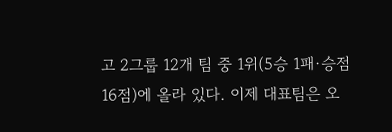고 2그룹 12개 팀 중 1위(5승 1패·승점 16점)에 올라 있다. 이제 대표팀은 오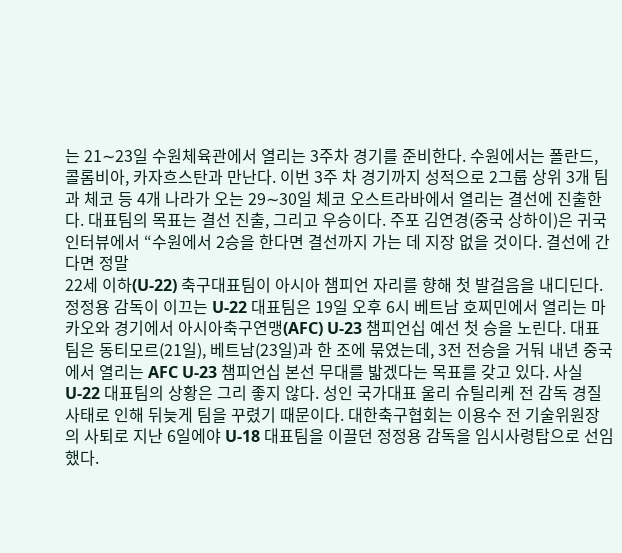는 21∼23일 수원체육관에서 열리는 3주차 경기를 준비한다. 수원에서는 폴란드, 콜롬비아, 카자흐스탄과 만난다. 이번 3주 차 경기까지 성적으로 2그룹 상위 3개 팀과 체코 등 4개 나라가 오는 29∼30일 체코 오스트라바에서 열리는 결선에 진출한다. 대표팀의 목표는 결선 진출, 그리고 우승이다. 주포 김연경(중국 상하이)은 귀국 인터뷰에서 “수원에서 2승을 한다면 결선까지 가는 데 지장 없을 것이다. 결선에 간다면 정말
22세 이하(U-22) 축구대표팀이 아시아 챔피언 자리를 향해 첫 발걸음을 내디딘다. 정정용 감독이 이끄는 U-22 대표팀은 19일 오후 6시 베트남 호찌민에서 열리는 마카오와 경기에서 아시아축구연맹(AFC) U-23 챔피언십 예선 첫 승을 노린다. 대표팀은 동티모르(21일), 베트남(23일)과 한 조에 묶였는데, 3전 전승을 거둬 내년 중국에서 열리는 AFC U-23 챔피언십 본선 무대를 밟겠다는 목표를 갖고 있다. 사실 U-22 대표팀의 상황은 그리 좋지 않다. 성인 국가대표 울리 슈틸리케 전 감독 경질 사태로 인해 뒤늦게 팀을 꾸렸기 때문이다. 대한축구협회는 이용수 전 기술위원장의 사퇴로 지난 6일에야 U-18 대표팀을 이끌던 정정용 감독을 임시사령탑으로 선임했다.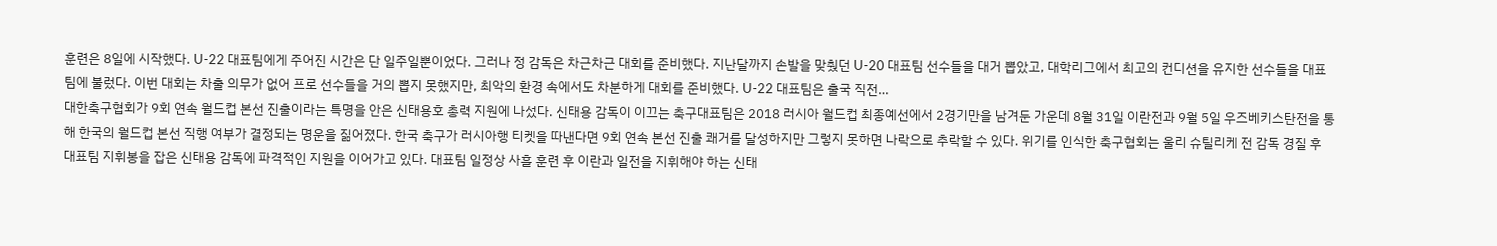훈련은 8일에 시작했다. U-22 대표팀에게 주어진 시간은 단 일주일뿐이었다. 그러나 정 감독은 차근차근 대회를 준비했다. 지난달까지 손발을 맞췄던 U-20 대표팀 선수들을 대거 뽑았고, 대학리그에서 최고의 컨디션을 유지한 선수들을 대표팀에 불렀다. 이번 대회는 차출 의무가 없어 프로 선수들을 거의 뽑지 못했지만, 최악의 환경 속에서도 차분하게 대회를 준비했다. U-22 대표팀은 출국 직전…
대한축구협회가 9회 연속 월드컵 본선 진출이라는 특명을 안은 신태용호 총력 지원에 나섰다. 신태용 감독이 이끄는 축구대표팀은 2018 러시아 월드컵 최종예선에서 2경기만을 남겨둔 가운데 8월 31일 이란전과 9월 5일 우즈베키스탄전을 통해 한국의 월드컵 본선 직행 여부가 결정되는 명운을 짊어졌다. 한국 축구가 러시아행 티켓을 따낸다면 9회 연속 본선 진출 쾌거를 달성하지만 그렇지 못하면 나락으로 추락할 수 있다. 위기를 인식한 축구협회는 울리 슈틸리케 전 감독 경질 후 대표팀 지휘봉을 잡은 신태용 감독에 파격적인 지원을 이어가고 있다. 대표팀 일정상 사흘 훈련 후 이란과 일전을 지휘해야 하는 신태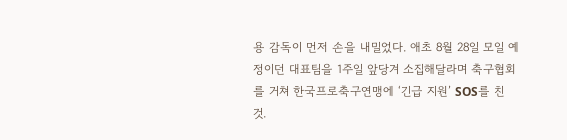용 감독이 먼저 손을 내밀었다. 애초 8월 28일 모일 예정이던 대표팀을 1주일 앞당겨 소집해달라며 축구협회를 거쳐 한국프로축구연맹에 ‘긴급 지원’ SOS를 친 것.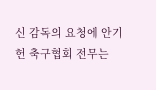신 감독의 요청에 안기헌 축구협회 전무는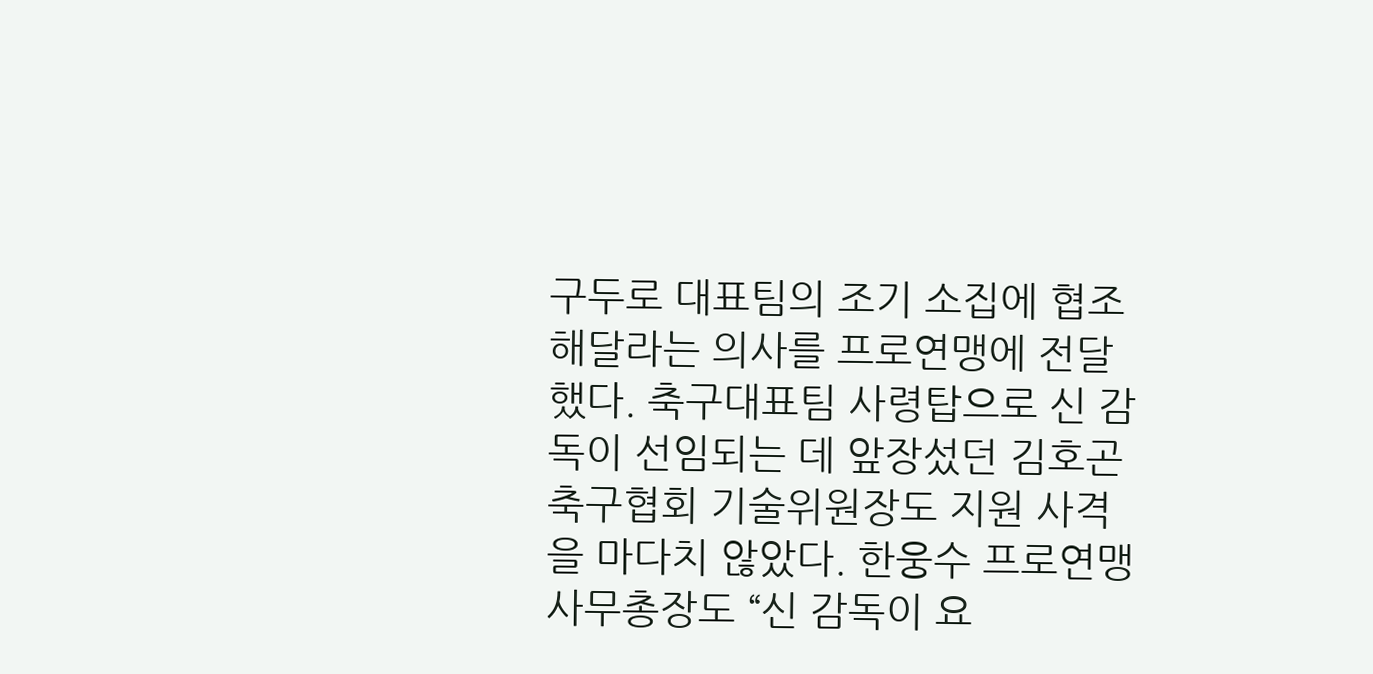구두로 대표팀의 조기 소집에 협조해달라는 의사를 프로연맹에 전달했다. 축구대표팀 사령탑으로 신 감독이 선임되는 데 앞장섰던 김호곤 축구협회 기술위원장도 지원 사격을 마다치 않았다. 한웅수 프로연맹 사무총장도 “신 감독이 요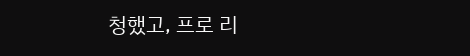청했고, 프로 리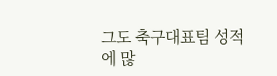그도 축구대표팀 성적에 많